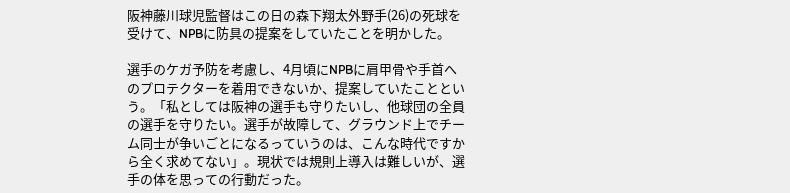阪神藤川球児監督はこの日の森下翔太外野手(26)の死球を受けて、NPBに防具の提案をしていたことを明かした。

選手のケガ予防を考慮し、4月頃にNPBに肩甲骨や手首へのプロテクターを着用できないか、提案していたことという。「私としては阪神の選手も守りたいし、他球団の全員の選手を守りたい。選手が故障して、グラウンド上でチーム同士が争いごとになるっていうのは、こんな時代ですから全く求めてない」。現状では規則上導入は難しいが、選手の体を思っての行動だった。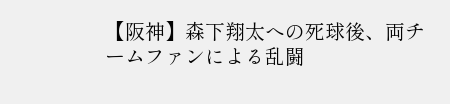【阪神】森下翔太への死球後、両チームファンによる乱闘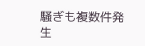騒ぎも複数件発生